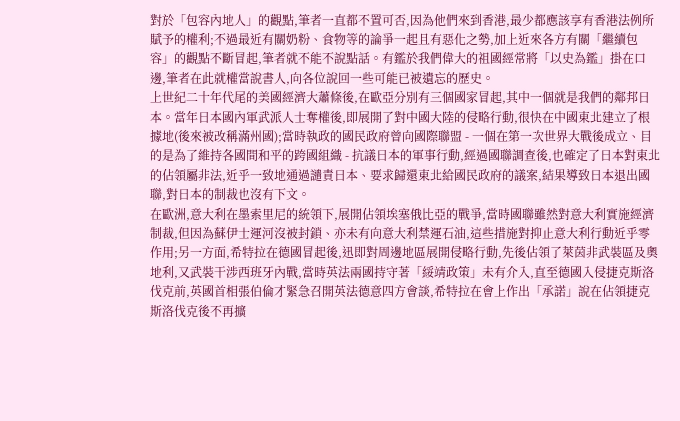對於「包容內地人」的觀點,筆者一直都不置可否,因為他們來到香港,最少都應該享有香港法例所賦予的權利;不過最近有關奶粉、食物等的論爭一起且有惡化之勢,加上近來各方有關「繼續包容」的觀點不斷冒起,筆者就不能不說點話。有鑑於我們偉大的祖國經常將「以史為鑑」掛在口邊,筆者在此就權當說書人,向各位說回一些可能已被遺忘的歷史。
上世紀二十年代尾的美國經濟大蕭條後,在歐亞分別有三個國家冒起,其中一個就是我們的鄰邦日本。當年日本國內軍武派人士奪權後,即展開了對中國大陸的侵略行動,很快在中國東北建立了根據地(後來被改稱滿州國);當時執政的國民政府曾向國際聯盟 - 一個在第一次世界大戰後成立、目的是為了維持各國間和平的跨國組織 - 抗議日本的軍事行動,經過國聯調查後,也確定了日本對東北的佔領屬非法,近乎一致地通過譴責日本、要求歸還東北給國民政府的議案,結果導致日本退出國聯,對日本的制裁也沒有下文。
在歐洲,意大利在墨索里尼的統領下,展開佔領埃塞俄比亞的戰爭,當時國聯雖然對意大利實施經濟制裁,但因為蘇伊士運河沒被封鎖、亦未有向意大利禁運石油,這些措施對抑止意大利行動近乎零作用;另一方面,希特拉在德國冒起後,迅即對周邊地區展開侵略行動,先後佔領了萊茵非武裝區及奧地利,又武裝干涉西班牙內戰,當時英法兩國持守著「綏靖政策」未有介入,直至德國入侵捷克斯洛伐克前,英國首相張伯倫才緊急召開英法德意四方會談,希特拉在會上作出「承諾」說在佔領捷克斯洛伐克後不再擴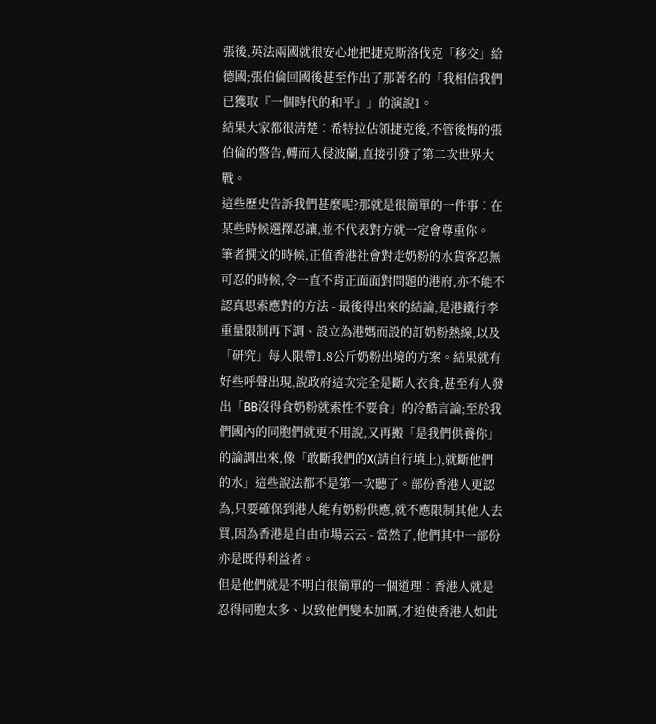張後,英法兩國就很安心地把捷克斯洛伐克「移交」給德國;張伯倫回國後甚至作出了那著名的「我相信我們已獲取『一個時代的和平』」的演說1。
結果大家都很清楚︰希特拉佔領捷克後,不管後悔的張伯倫的警告,轉而入侵波蘭,直接引發了第二次世界大戰。
這些歷史告訴我們甚麼呢?那就是很簡單的一件事︰在某些時候選擇忍讓,並不代表對方就一定會尊重你。
筆者撰文的時候,正值香港社會對走奶粉的水貨客忍無可忍的時候,令一直不肯正面面對問題的港府,亦不能不認真思索應對的方法 - 最後得出來的結論,是港鐵行李重量限制再下調、設立為港媽而設的訂奶粉熱線,以及「研究」每人限帶1.8公斤奶粉出境的方案。結果就有好些呼聲出現,說政府這次完全是斷人衣食,甚至有人發出「BB沒得食奶粉就索性不要食」的冷酷言論;至於我們國內的同胞們就更不用說,又再搬「是我們供養你」的論調出來,像「敢斷我們的X(請自行填上),就斷他們的水」這些說法都不是第一次聽了。部份香港人更認為,只要確保到港人能有奶粉供應,就不應限制其他人去買,因為香港是自由市場云云 - 當然了,他們其中一部份亦是既得利益者。
但是他們就是不明白很簡單的一個道理︰香港人就是忍得同胞太多、以致他們變本加厲,才迫使香港人如此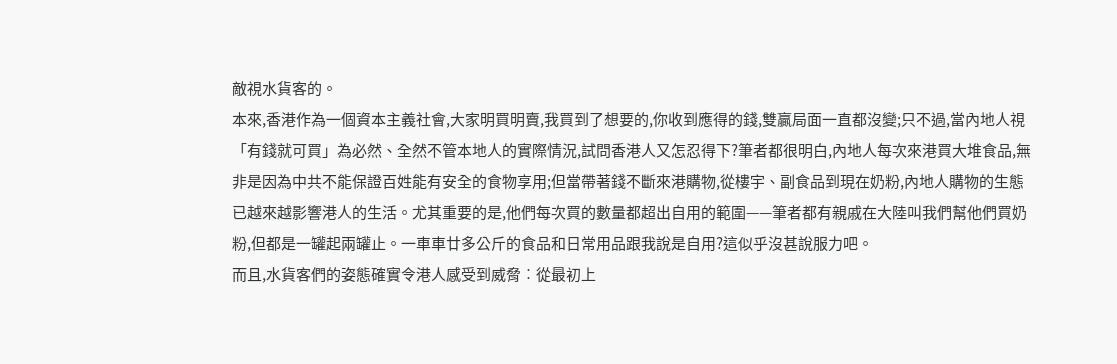敵視水貨客的。
本來,香港作為一個資本主義社會,大家明買明賣,我買到了想要的,你收到應得的錢,雙贏局面一直都沒變;只不過,當內地人視「有錢就可買」為必然、全然不管本地人的實際情況,試問香港人又怎忍得下?筆者都很明白,內地人每次來港買大堆食品,無非是因為中共不能保證百姓能有安全的食物享用;但當帶著錢不斷來港購物,從樓宇、副食品到現在奶粉,內地人購物的生態已越來越影響港人的生活。尤其重要的是,他們每次買的數量都超出自用的範圍——筆者都有親戚在大陸叫我們幫他們買奶粉,但都是一罐起兩罐止。一車車廿多公斤的食品和日常用品跟我說是自用?這似乎沒甚說服力吧。
而且,水貨客們的姿態確實令港人感受到威脅︰從最初上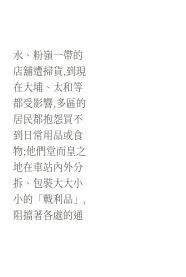水、粉嶺一帶的店舖遭掃貨,到現在大埔、太和等都受影響,多區的居民都抱怨買不到日常用品或食物;他們堂而皇之地在車站內外分拆、包裝大大小小的「戰利品」,阻擋著各處的通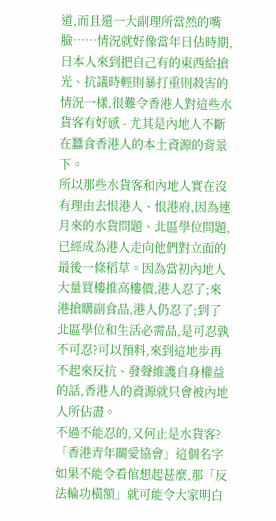道,而且還一大副理所當然的嘴臉……情況就好像當年日佔時期,日本人來到把自己有的東西給搶光、抗議時輕則暴打重則殺害的情況一樣,很難令香港人對這些水貨客有好感 - 尤其是內地人不斷在蠶食香港人的本土資源的背景下。
所以那些水貨客和內地人實在沒有理由去恨港人、恨港府,因為連月來的水貨問題、北區學位問題,已經成為港人走向他們對立面的最後一條稻草。因為當初內地人大量買樓推高樓價,港人忍了;來港搶購副食品,港人仍忍了;到了北區學位和生活必需品,是可忍孰不可忍?可以預料,來到這地步再不起來反抗、發聲維護自身權益的話,香港人的資源就只會被內地人所佔盡。
不過不能忍的,又何止是水貨客?
「香港青年關愛協會」這個名字如果不能令看倌想起甚麼,那「反法輪功橫額」就可能令大家明白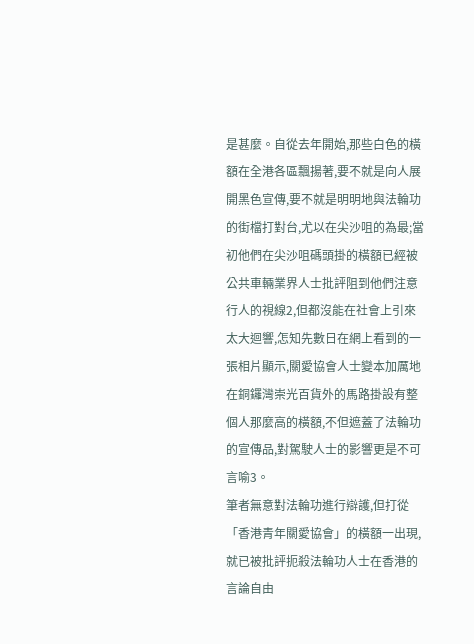是甚麼。自從去年開始,那些白色的橫額在全港各區飄揚著,要不就是向人展開黑色宣傳,要不就是明明地與法輪功的街檔打對台,尤以在尖沙咀的為最;當初他們在尖沙咀碼頭掛的橫額已經被公共車輛業界人士批評阻到他們注意行人的視線2,但都沒能在社會上引來太大迴響,怎知先數日在網上看到的一張相片顯示,關愛協會人士變本加厲地在銅鑼灣崇光百貨外的馬路掛設有整個人那麼高的橫額,不但遮蓋了法輪功的宣傳品,對駕駛人士的影響更是不可言喻3。
筆者無意對法輪功進行辯護,但打從「香港青年關愛協會」的橫額一出現,就已被批評扼殺法輪功人士在香港的言論自由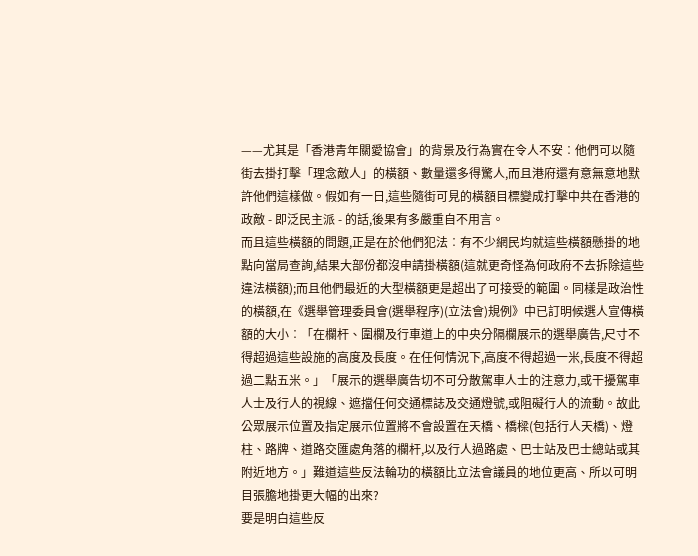——尤其是「香港青年關愛協會」的背景及行為實在令人不安︰他們可以隨街去掛打擊「理念敵人」的橫額、數量還多得驚人,而且港府還有意無意地默許他們這樣做。假如有一日,這些隨街可見的橫額目標變成打擊中共在香港的政敵 - 即泛民主派 - 的話,後果有多嚴重自不用言。
而且這些橫額的問題,正是在於他們犯法︰有不少網民均就這些橫額懸掛的地點向當局查詢,結果大部份都沒申請掛橫額(這就更奇怪為何政府不去拆除這些違法橫額);而且他們最近的大型橫額更是超出了可接受的範圍。同樣是政治性的橫額,在《選舉管理委員會(選舉程序)(立法會)規例》中已訂明候選人宣傳橫額的大小︰「在欄杆、圍欄及行車道上的中央分隔欄展示的選舉廣告,尺寸不得超過這些設施的高度及長度。在任何情況下,高度不得超過一米,長度不得超過二點五米。」「展示的選舉廣告切不可分散駕車人士的注意力,或干擾駕車人士及行人的視線、遮擋任何交通標誌及交通燈號,或阻礙行人的流動。故此公眾展示位置及指定展示位置將不會設置在天橋、橋樑(包括行人天橋)、燈柱、路牌、道路交匯處角落的欄杆,以及行人過路處、巴士站及巴士總站或其附近地方。」難道這些反法輪功的橫額比立法會議員的地位更高、所以可明目張膽地掛更大幅的出來?
要是明白這些反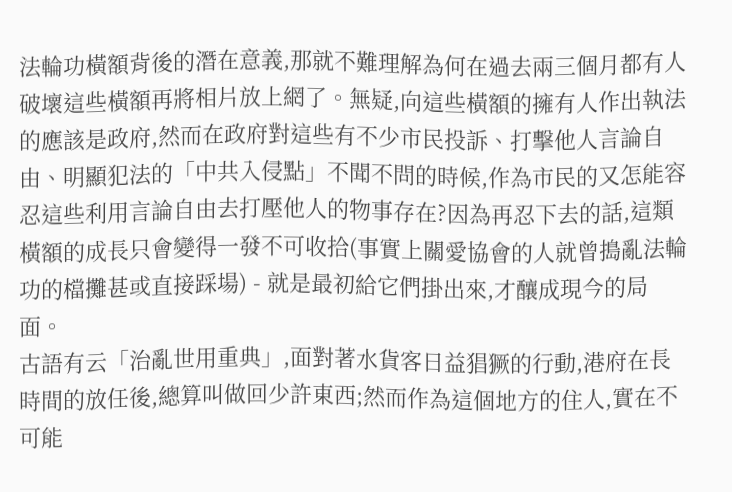法輪功橫額背後的潛在意義,那就不難理解為何在過去兩三個月都有人破壞這些橫額再將相片放上網了。無疑,向這些橫額的擁有人作出執法的應該是政府,然而在政府對這些有不少市民投訴、打擊他人言論自由、明顯犯法的「中共入侵點」不聞不問的時候,作為市民的又怎能容忍這些利用言論自由去打壓他人的物事存在?因為再忍下去的話,這類橫額的成長只會變得一發不可收拾(事實上關愛協會的人就曾搗亂法輪功的檔攤甚或直接踩場) - 就是最初給它們掛出來,才釀成現今的局面。
古語有云「治亂世用重典」,面對著水貨客日益猖獗的行動,港府在長時間的放任後,總算叫做回少許東西;然而作為這個地方的住人,實在不可能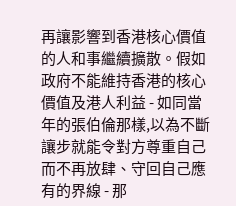再讓影響到香港核心價值的人和事繼續擴散。假如政府不能維持香港的核心價值及港人利益 - 如同當年的張伯倫那樣,以為不斷讓步就能令對方尊重自己而不再放肆、守回自己應有的界線 - 那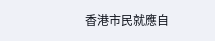香港市民就應自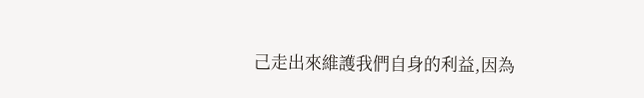己走出來維護我們自身的利益,因為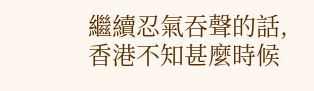繼續忍氣吞聲的話,香港不知甚麼時候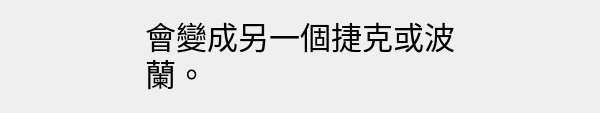會變成另一個捷克或波蘭。